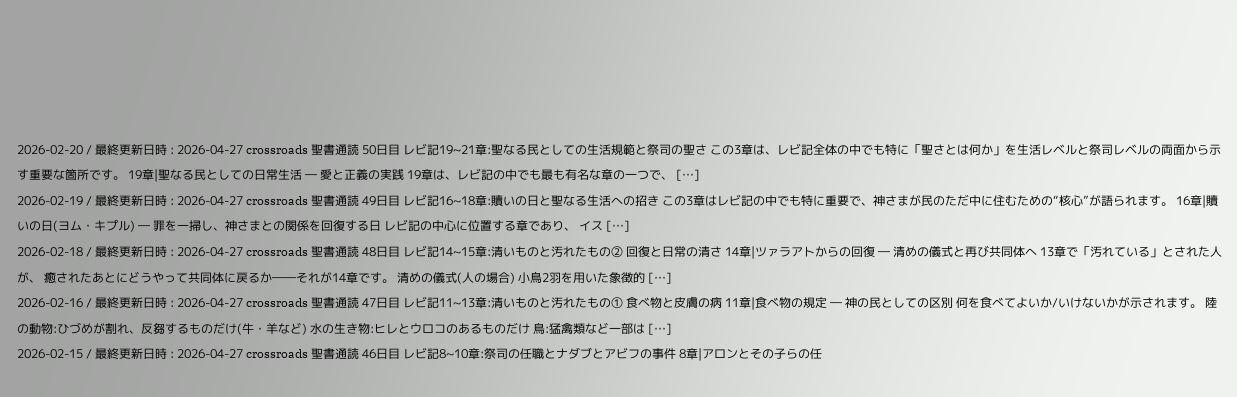2026-02-20 / 最終更新日時 : 2026-04-27 crossroads 聖書通読 50日目 レビ記19~21章:聖なる民としての生活規範と祭司の聖さ この3章は、レビ記全体の中でも特に「聖さとは何か」を生活レベルと祭司レベルの両面から示す重要な箇所です。 19章|聖なる民としての日常生活 ― 愛と正義の実践 19章は、レビ記の中でも最も有名な章の一つで、 […]
2026-02-19 / 最終更新日時 : 2026-04-27 crossroads 聖書通読 49日目 レビ記16~18章:贖いの日と聖なる生活への招き この3章はレビ記の中でも特に重要で、神さまが民のただ中に住むための“核心”が語られます。 16章|贖いの日(ヨム・キプル) ― 罪を一掃し、神さまとの関係を回復する日 レビ記の中心に位置する章であり、 イス […]
2026-02-18 / 最終更新日時 : 2026-04-27 crossroads 聖書通読 48日目 レビ記14~15章:清いものと汚れたもの② 回復と日常の清さ 14章|ツァラアトからの回復 ― 清めの儀式と再び共同体へ 13章で「汚れている」とされた人が、 癒されたあとにどうやって共同体に戻るか――それが14章です。 清めの儀式(人の場合) 小鳥2羽を用いた象徴的 […]
2026-02-16 / 最終更新日時 : 2026-04-27 crossroads 聖書通読 47日目 レビ記11~13章:清いものと汚れたもの① 食べ物と皮膚の病 11章|食べ物の規定 ― 神の民としての区別 何を食べてよいか/いけないかが示されます。 陸の動物:ひづめが割れ、反芻するものだけ(牛・羊など) 水の生き物:ヒレとウロコのあるものだけ 鳥:猛禽類など一部は […]
2026-02-15 / 最終更新日時 : 2026-04-27 crossroads 聖書通読 46日目 レビ記8~10章:祭司の任職とナダブとアビフの事件 8章|アロンとその子らの任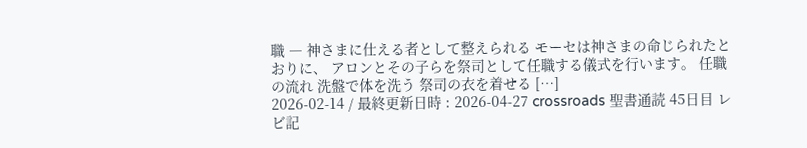職 ― 神さまに仕える者として整えられる モーセは神さまの命じられたとおりに、 アロンとその子らを祭司として任職する儀式を行います。 任職の流れ 洗盤で体を洗う 祭司の衣を着せる […]
2026-02-14 / 最終更新日時 : 2026-04-27 crossroads 聖書通読 45日目 レビ記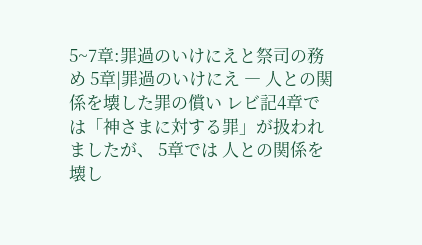5~7章:罪過のいけにえと祭司の務め 5章|罪過のいけにえ ― 人との関係を壊した罪の償い レビ記4章では「神さまに対する罪」が扱われましたが、 5章では 人との関係を壊し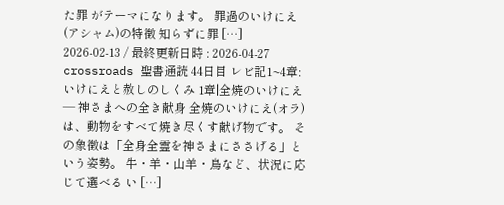た罪 がテーマになります。 罪過のいけにえ(アシャム)の特徴 知らずに罪 […]
2026-02-13 / 最終更新日時 : 2026-04-27 crossroads 聖書通読 44日目 レビ記1~4章:いけにえと赦しのしくみ 1章|全焼のいけにえ ― 神さまへの全き献身 全焼のいけにえ(オラ)は、動物をすべて焼き尽くす献げ物です。 その象徴は「全身全霊を神さまにささげる」という姿勢。 牛・羊・山羊・鳥など、状況に応じて選べる い […]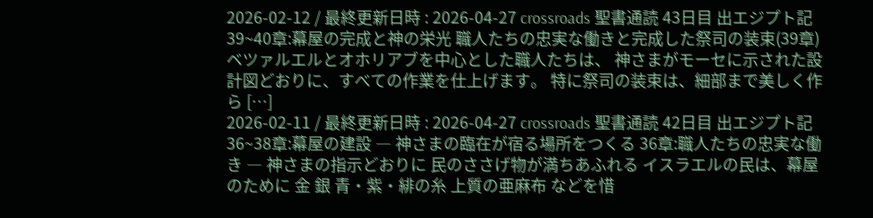2026-02-12 / 最終更新日時 : 2026-04-27 crossroads 聖書通読 43日目 出エジプト記39~40章:幕屋の完成と神の栄光 職人たちの忠実な働きと完成した祭司の装束(39章) ベツァルエルとオホリアブを中心とした職人たちは、 神さまがモーセに示された設計図どおりに、すべての作業を仕上げます。 特に祭司の装束は、細部まで美しく作ら […]
2026-02-11 / 最終更新日時 : 2026-04-27 crossroads 聖書通読 42日目 出エジプト記36~38章:幕屋の建設 ― 神さまの臨在が宿る場所をつくる 36章:職人たちの忠実な働き ― 神さまの指示どおりに 民のささげ物が満ちあふれる イスラエルの民は、幕屋のために 金 銀 青・紫・緋の糸 上質の亜麻布 などを惜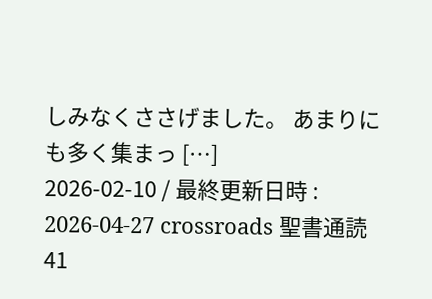しみなくささげました。 あまりにも多く集まっ […]
2026-02-10 / 最終更新日時 : 2026-04-27 crossroads 聖書通読 41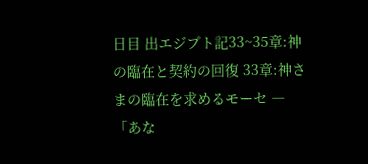日目 出エジプト記33~35章:神の臨在と契約の回復 33章:神さまの臨在を求めるモーセ ― 「あな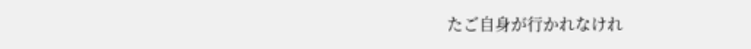たご自身が行かれなけれ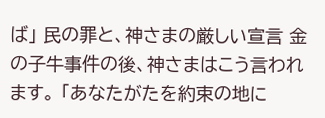ば」 民の罪と、神さまの厳しい宣言 金の子牛事件の後、神さまはこう言われます。 「あなたがたを約束の地に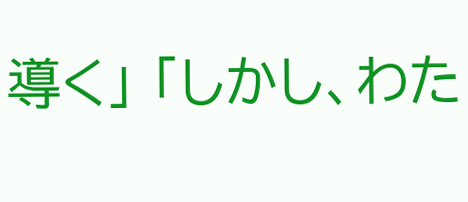導く」 「しかし、わた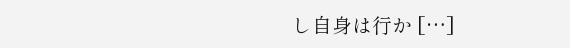し自身は行か […]